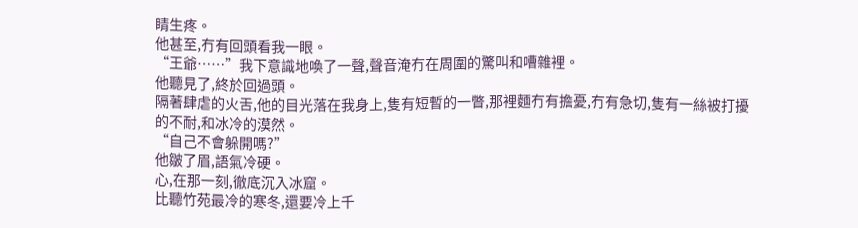睛生疼。
他甚至,冇有回頭看我一眼。
“王爺……”我下意識地喚了一聲,聲音淹冇在周圍的驚叫和嘈雜裡。
他聽見了,終於回過頭。
隔著肆虐的火舌,他的目光落在我身上,隻有短暫的一瞥,那裡麵冇有擔憂,冇有急切,隻有一絲被打擾的不耐,和冰冷的漠然。
“自己不會躲開嗎?”
他皺了眉,語氣冷硬。
心,在那一刻,徹底沉入冰窟。
比聽竹苑最冷的寒冬,還要冷上千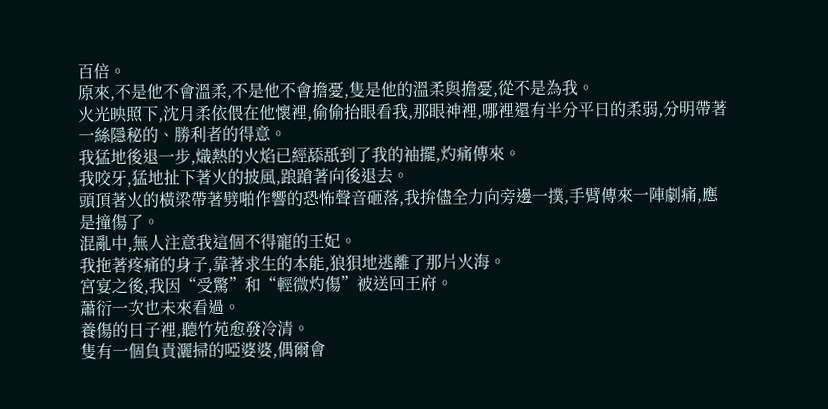百倍。
原來,不是他不會溫柔,不是他不會擔憂,隻是他的溫柔與擔憂,從不是為我。
火光映照下,沈月柔依偎在他懷裡,偷偷抬眼看我,那眼神裡,哪裡還有半分平日的柔弱,分明帶著一絲隱秘的、勝利者的得意。
我猛地後退一步,熾熱的火焰已經舔舐到了我的袖擺,灼痛傳來。
我咬牙,猛地扯下著火的披風,踉蹌著向後退去。
頭頂著火的橫梁帶著劈啪作響的恐怖聲音砸落,我拚儘全力向旁邊一撲,手臂傳來一陣劇痛,應是撞傷了。
混亂中,無人注意我這個不得寵的王妃。
我拖著疼痛的身子,靠著求生的本能,狼狽地逃離了那片火海。
宮宴之後,我因“受驚”和“輕微灼傷”被送回王府。
蕭衍一次也未來看過。
養傷的日子裡,聽竹苑愈發冷清。
隻有一個負責灑掃的啞婆婆,偶爾會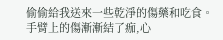偷偷給我送來一些乾淨的傷藥和吃食。
手臂上的傷漸漸結了痂,心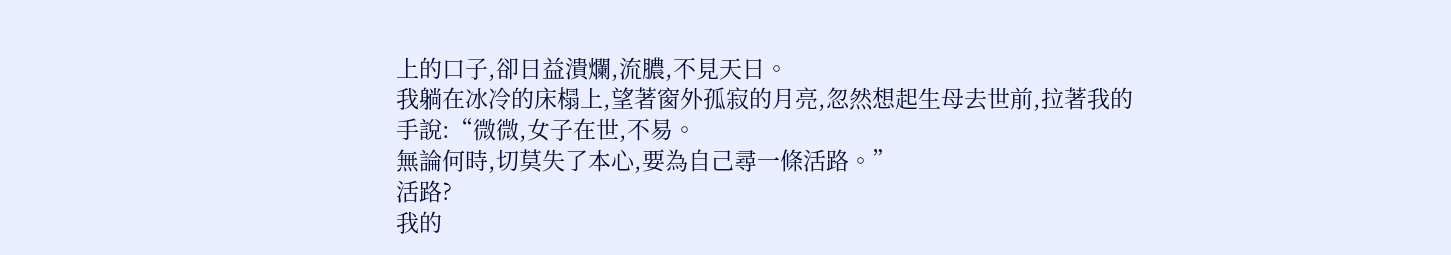上的口子,卻日益潰爛,流膿,不見天日。
我躺在冰冷的床榻上,望著窗外孤寂的月亮,忽然想起生母去世前,拉著我的手說:“微微,女子在世,不易。
無論何時,切莫失了本心,要為自己尋一條活路。”
活路?
我的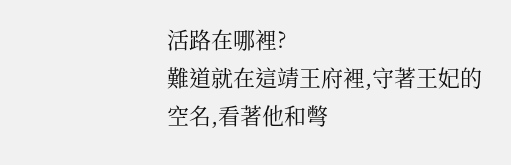活路在哪裡?
難道就在這靖王府裡,守著王妃的空名,看著他和彆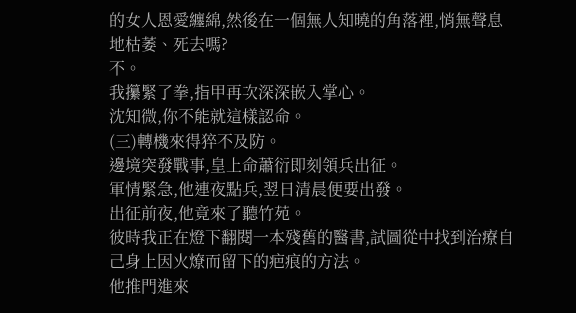的女人恩愛纏綿,然後在一個無人知曉的角落裡,悄無聲息地枯萎、死去嗎?
不。
我攥緊了拳,指甲再次深深嵌入掌心。
沈知微,你不能就這樣認命。
(三)轉機來得猝不及防。
邊境突發戰事,皇上命蕭衍即刻領兵出征。
軍情緊急,他連夜點兵,翌日清晨便要出發。
出征前夜,他竟來了聽竹苑。
彼時我正在燈下翻閱一本殘舊的醫書,試圖從中找到治療自己身上因火燎而留下的疤痕的方法。
他推門進來